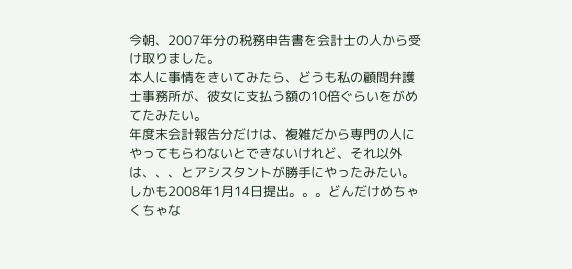今朝、2007年分の税務申告書を会計士の人から受け取りました。
本人に事情をきいてみたら、どうも私の顧問弁護士事務所が、彼女に支払う額の10倍ぐらいをがめてたみたい。
年度末会計報告分だけは、複雑だから専門の人にやってもらわないとできないけれど、それ以外は、、、とアシスタントが勝手にやったみたい。しかも2008年1月14日提出。。。どんだけめちゃくちゃな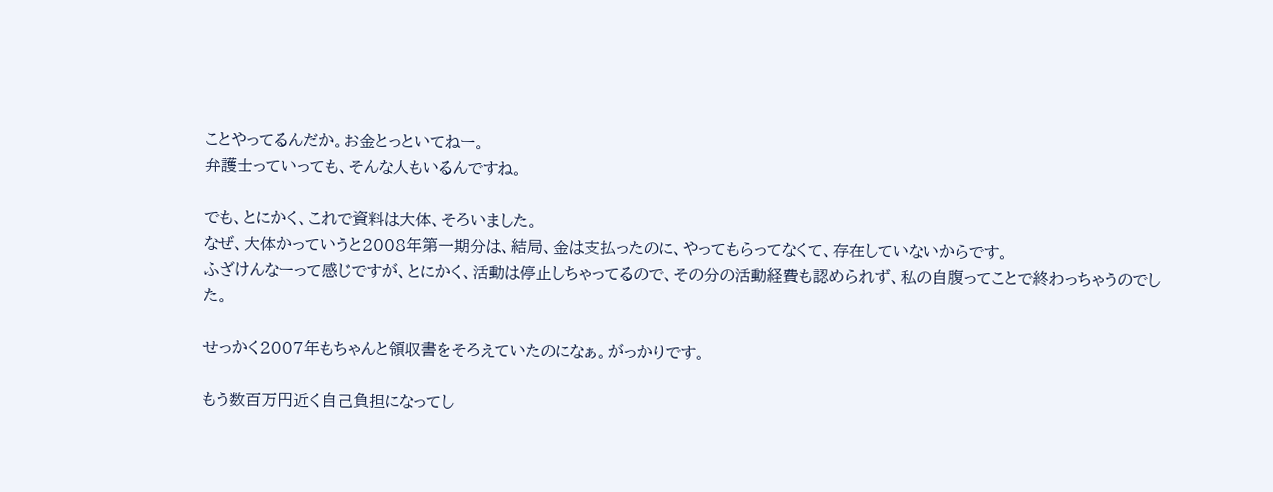ことやってるんだか。お金とっといてねー。
弁護士っていっても、そんな人もいるんですね。

でも、とにかく、これで資料は大体、そろいました。
なぜ、大体かっていうと2008年第一期分は、結局、金は支払ったのに、やってもらってなくて、存在していないからです。
ふざけんなーって感じですが、とにかく、活動は停止しちゃってるので、その分の活動経費も認められず、私の自腹ってことで終わっちゃうのでした。

せっかく2007年もちゃんと領収書をそろえていたのになぁ。がっかりです。

もう数百万円近く自己負担になってし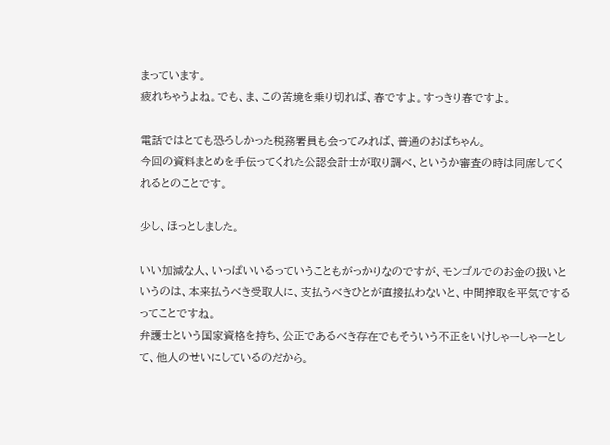まっています。
疲れちゃうよね。でも、ま、この苦境を乗り切れば、春ですよ。すっきり春ですよ。

電話ではとても恐ろしかった税務署員も会ってみれば、普通のおばちゃん。
今回の資料まとめを手伝ってくれた公認会計士が取り調べ、というか審査の時は同席してくれるとのことです。

少し、ほっとしました。

いい加減な人、いっぱいいるっていうこともがっかりなのですが、モンゴルでのお金の扱いというのは、本来払うべき受取人に、支払うべきひとが直接払わないと、中間搾取を平気でするってことですね。
弁護士という国家資格を持ち、公正であるべき存在でもそういう不正をいけしゃーしゃーとして、他人のせいにしているのだから。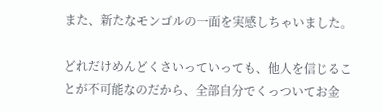また、新たなモンゴルの一面を実感しちゃいました。

どれだけめんどくさいっていっても、他人を信じることが不可能なのだから、全部自分でくっついてお金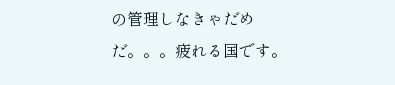の管理しなきゃだめだ。。。疲れる国です。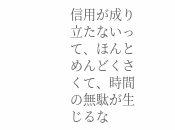信用が成り立たないって、ほんとめんどくさくて、時間の無駄が生じるな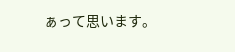ぁって思います。